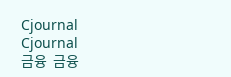Cjournal
Cjournal
금융  금융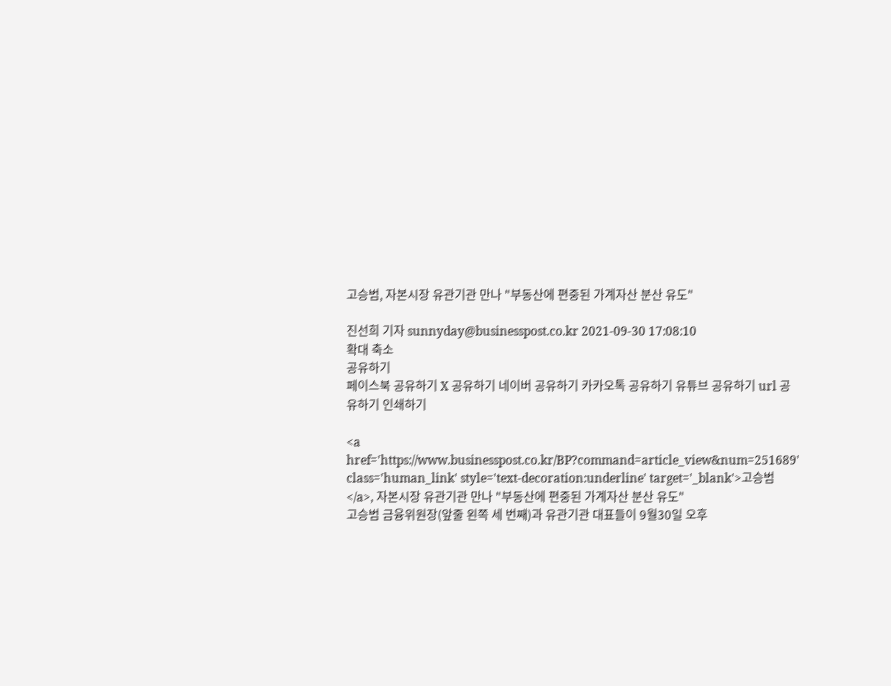고승범, 자본시장 유관기관 만나 "부동산에 편중된 가계자산 분산 유도"

진선희 기자 sunnyday@businesspost.co.kr 2021-09-30 17:08:10
확대 축소
공유하기
페이스북 공유하기 X 공유하기 네이버 공유하기 카카오톡 공유하기 유튜브 공유하기 url 공유하기 인쇄하기

<a href='https://www.businesspost.co.kr/BP?command=article_view&num=251689' class='human_link' style='text-decoration:underline' target='_blank'>고승범</a>, 자본시장 유관기관 만나 "부동산에 편중된 가계자산 분산 유도"
고승범 금융위원장(앞줄 왼쪽 세 번째)과 유관기관 대표들이 9월30일 오후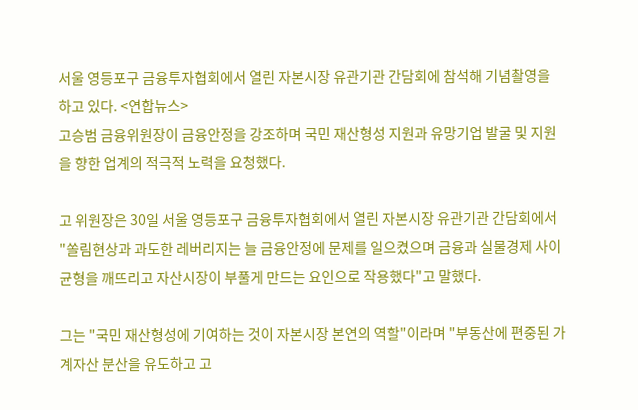서울 영등포구 금융투자협회에서 열린 자본시장 유관기관 간담회에 참석해 기념촬영을 하고 있다. <연합뉴스>
고승범 금융위원장이 금융안정을 강조하며 국민 재산형성 지원과 유망기업 발굴 및 지원을 향한 업계의 적극적 노력을 요청했다.

고 위원장은 30일 서울 영등포구 금융투자협회에서 열린 자본시장 유관기관 간담회에서 "쏠림현상과 과도한 레버리지는 늘 금융안정에 문제를 일으켰으며 금융과 실물경제 사이 균형을 깨뜨리고 자산시장이 부풀게 만드는 요인으로 작용했다"고 말했다.

그는 "국민 재산형성에 기여하는 것이 자본시장 본연의 역할"이라며 "부동산에 편중된 가계자산 분산을 유도하고 고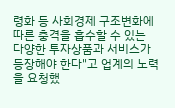령화 등 사회경제 구조변화에 따른 충격을 흡수할 수 있는 다양한 투자상품과 서비스가 등장해야 한다"고 업계의 노력을 요청했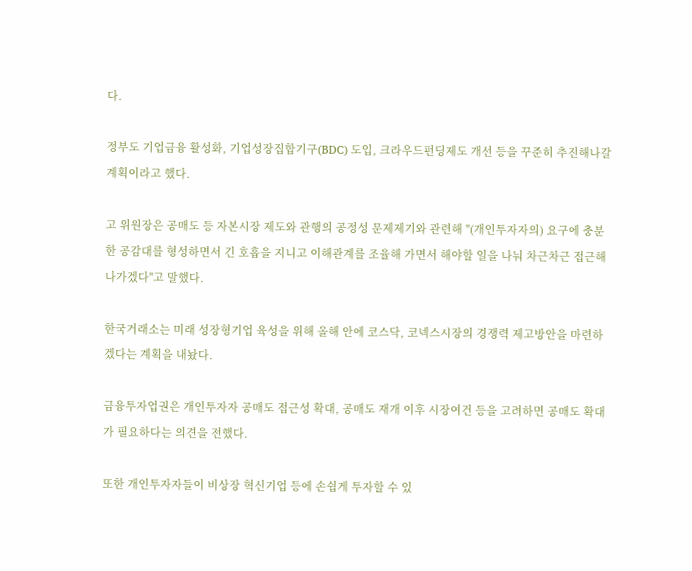다.

정부도 기업금융 활성화, 기업성장집합기구(BDC) 도입, 크라우드펀딩제도 개선 등을 꾸준히 추진해나갈 계획이라고 했다.

고 위원장은 공매도 등 자본시장 제도와 관행의 공정성 문제제기와 관련해 "(개인투자자의) 요구에 충분한 공감대를 형성하면서 긴 호흡을 지니고 이해관계를 조율해 가면서 해야할 일을 나눠 차근차근 접근해 나가겠다"고 말했다.

한국거래소는 미래 성장형기업 육성을 위해 올해 안에 코스닥, 코넥스시장의 경쟁력 제고방안을 마련하겠다는 계획을 내놨다.

금융투자업권은 개인투자자 공매도 접근성 확대, 공매도 재개 이후 시장여건 등을 고려하면 공매도 확대가 필요하다는 의견을 전했다.

또한 개인투자자들이 비상장 혁신기업 등에 손쉽게 투자할 수 있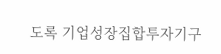도록 기업성장집합투자기구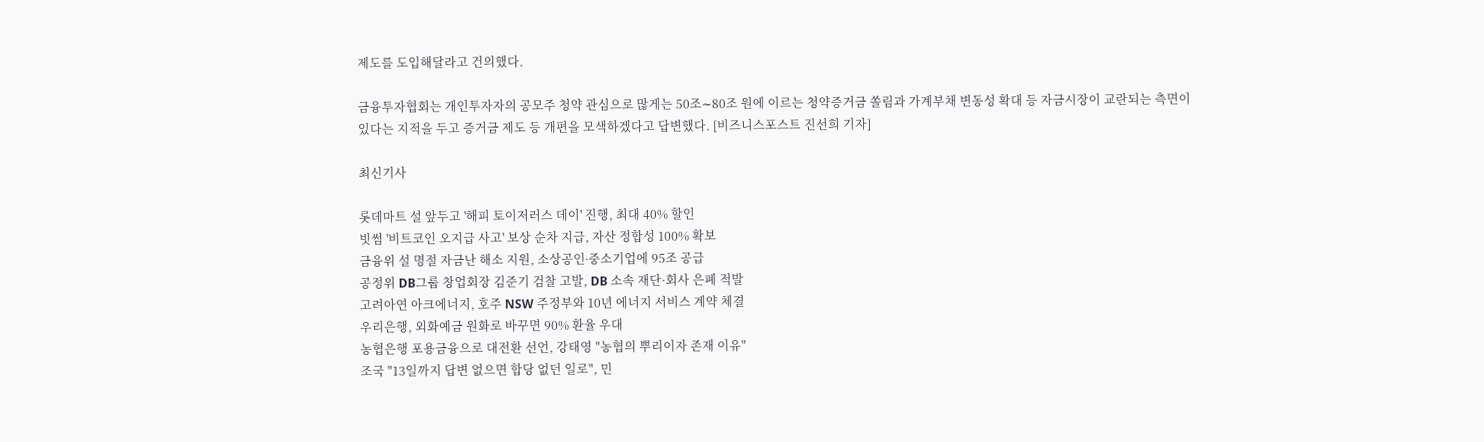제도를 도입해달라고 건의했다.

금융투자협회는 개인투자자의 공모주 청약 관심으로 많게는 50조∼80조 원에 이르는 청약증거금 쏠림과 가계부채 변동성 확대 등 자금시장이 교란되는 측면이 있다는 지적을 두고 증거금 제도 등 개편을 모색하겠다고 답변했다. [비즈니스포스트 진선희 기자]

최신기사

롯데마트 설 앞두고 '해피 토이저러스 데이' 진행, 최대 40% 할인
빗썸 '비트코인 오지급 사고' 보상 순차 지급, 자산 정합성 100% 확보
금융위 설 명절 자금난 해소 지원, 소상공인ᐧ중소기업에 95조 공급
공정위 DB그룹 창업회장 김준기 검찰 고발, DB 소속 재단·회사 은폐 적발
고려아연 아크에너지, 호주 NSW 주정부와 10년 에너지 서비스 계약 체결
우리은행, 외화예금 원화로 바꾸면 90% 환율 우대
농협은행 포용금융으로 대전환 선언, 강태영 "농협의 뿌리이자 존재 이유"
조국 "13일까지 답변 없으면 합당 없던 일로", 민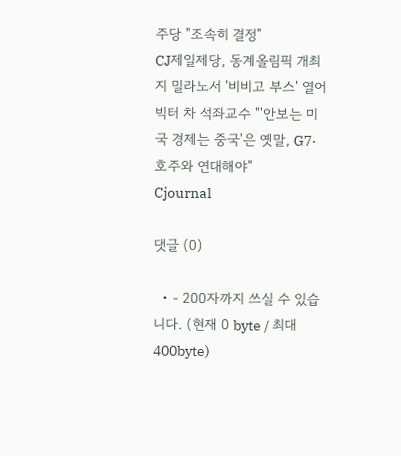주당 "조속히 결정"
CJ제일제당, 동계올림픽 개최지 밀라노서 '비비고 부스' 열어
빅터 차 석좌교수 "'안보는 미국 경제는 중국'은 옛말, G7·호주와 연대해야"
Cjournal

댓글 (0)

  • - 200자까지 쓰실 수 있습니다. (현재 0 byte / 최대 400byte)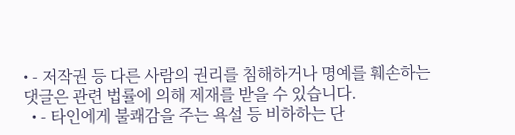• - 저작권 등 다른 사람의 권리를 침해하거나 명예를 훼손하는 댓글은 관련 법률에 의해 제재를 받을 수 있습니다.
  • - 타인에게 불쾌감을 주는 욕설 등 비하하는 단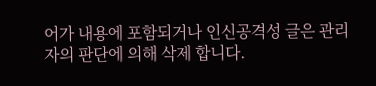어가 내용에 포함되거나 인신공격성 글은 관리자의 판단에 의해 삭제 합니다.